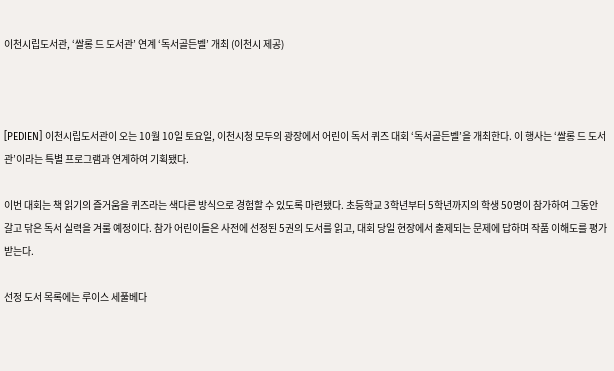이천시립도서관, ‘쌀롱 드 도서관’ 연계 ‘독서골든벨’ 개최 (이천시 제공)



[PEDIEN] 이천시립도서관이 오는 10월 10일 토요일, 이천시청 모두의 광장에서 어린이 독서 퀴즈 대회 ‘독서골든벨’을 개최한다. 이 행사는 ‘쌀롱 드 도서관’이라는 특별 프로그램과 연계하여 기획됐다.

이번 대회는 책 읽기의 즐거움을 퀴즈라는 색다른 방식으로 경험할 수 있도록 마련됐다. 초등학교 3학년부터 5학년까지의 학생 50명이 참가하여 그동안 갈고 닦은 독서 실력을 겨룰 예정이다. 참가 어린이들은 사전에 선정된 5권의 도서를 읽고, 대회 당일 현장에서 출제되는 문제에 답하며 작품 이해도를 평가받는다.

선정 도서 목록에는 루이스 세풀베다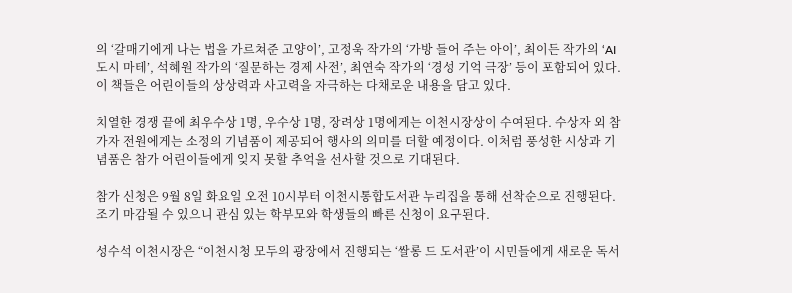의 ‘갈매기에게 나는 법을 가르쳐준 고양이’, 고정욱 작가의 ‘가방 들어 주는 아이’, 최이든 작가의 ‘AI 도시 마테’, 석혜원 작가의 ‘질문하는 경제 사전’, 최연숙 작가의 ‘경성 기억 극장’ 등이 포함되어 있다. 이 책들은 어린이들의 상상력과 사고력을 자극하는 다채로운 내용을 담고 있다.

치열한 경쟁 끝에 최우수상 1명, 우수상 1명, 장려상 1명에게는 이천시장상이 수여된다. 수상자 외 참가자 전원에게는 소정의 기념품이 제공되어 행사의 의미를 더할 예정이다. 이처럼 풍성한 시상과 기념품은 참가 어린이들에게 잊지 못할 추억을 선사할 것으로 기대된다.

참가 신청은 9월 8일 화요일 오전 10시부터 이천시통합도서관 누리집을 통해 선착순으로 진행된다. 조기 마감될 수 있으니 관심 있는 학부모와 학생들의 빠른 신청이 요구된다.

성수석 이천시장은 “이천시청 모두의 광장에서 진행되는 ‘쌀롱 드 도서관’이 시민들에게 새로운 독서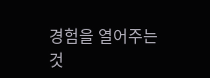경험을 열어주는 것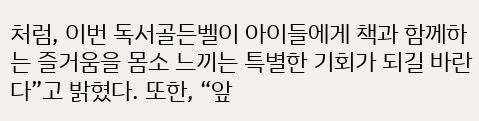처럼, 이번 독서골든벨이 아이들에게 책과 함께하는 즐거움을 몸소 느끼는 특별한 기회가 되길 바란다”고 밝혔다. 또한, “앞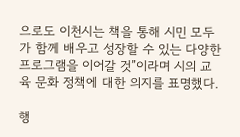으로도 이천시는 책을 통해 시민 모두가 함께 배우고 성장할 수 있는 다양한 프로그램을 이어갈 것”이라며 시의 교육 문화 정책에 대한 의지를 표명했다.

행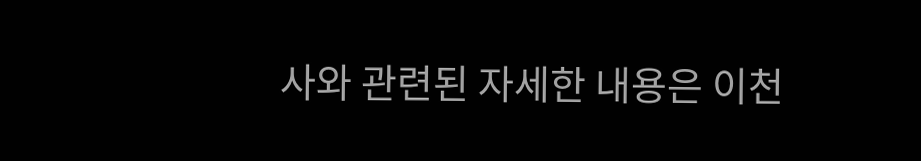사와 관련된 자세한 내용은 이천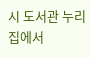시 도서관 누리집에서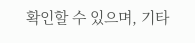확인할 수 있으며, 기타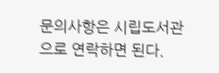문의사항은 시립도서관으로 연락하면 된다.